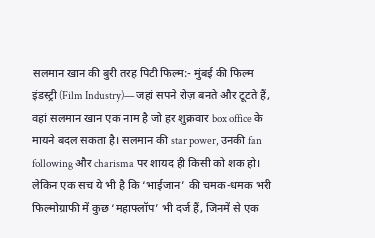सलमान खान की बुरी तरह पिटी फिल्म:- मुंबई की फिल्म इंडस्ट्री (Film Industry)—जहां सपने रोज़ बनते और टूटते हैं, वहां सलमान खान एक नाम है जो हर शुक्रवार box office के मायने बदल सकता है। सलमान की star power, उनकी fan following और charisma पर शायद ही किसी को शक हो। लेकिन एक सच ये भी है कि ‘भाईजान’ की चमक-धमक भरी फिल्मोग्राफी में कुछ ‘महाफ्लॉप’ भी दर्ज हैं, जिनमें से एक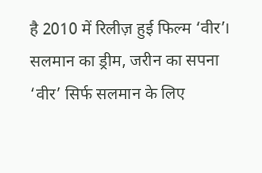है 2010 में रिलीज़ हुई फिल्म ‘वीर’।
सलमान का ड्रीम, जरीन का सपना
‘वीर’ सिर्फ सलमान के लिए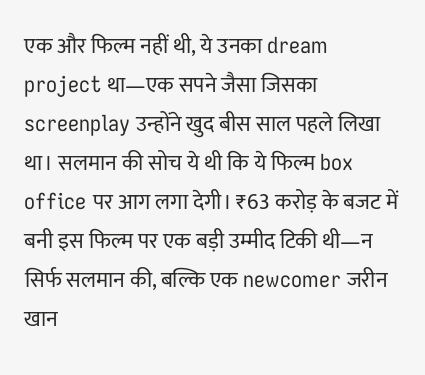एक और फिल्म नहीं थी, ये उनका dream project था—एक सपने जैसा जिसका screenplay उन्होंने खुद बीस साल पहले लिखा था। सलमान की सोच ये थी कि ये फिल्म box office पर आग लगा देगी। ₹63 करोड़ के बजट में बनी इस फिल्म पर एक बड़ी उम्मीद टिकी थी—न सिर्फ सलमान की, बल्कि एक newcomer जरीन खान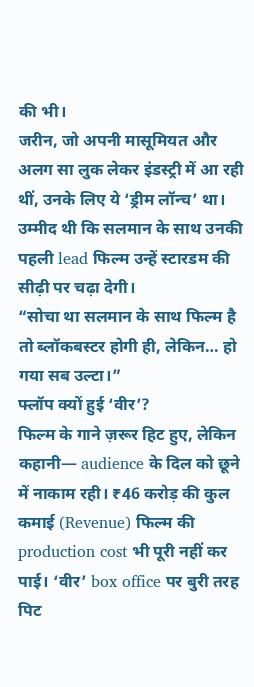की भी।
जरीन, जो अपनी मासूमियत और अलग सा लुक लेकर इंडस्ट्री में आ रही थीं, उनके लिए ये ‘ड्रीम लॉन्च’ था। उम्मीद थी कि सलमान के साथ उनकी पहली lead फिल्म उन्हें स्टारडम की सीढ़ी पर चढ़ा देगी।
“सोचा था सलमान के साथ फिल्म है तो ब्लॉकबस्टर होगी ही, लेकिन… हो गया सब उल्टा।”
फ्लॉप क्यों हुई ‘वीर’?
फिल्म के गाने ज़रूर हिट हुए, लेकिन कहानी— audience के दिल को छूने में नाकाम रही। ₹46 करोड़ की कुल कमाई (Revenue) फिल्म की production cost भी पूरी नहीं कर पाई। ‘वीर’ box office पर बुरी तरह पिट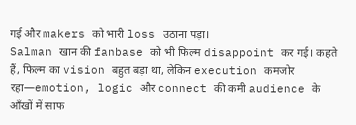गई और makers को भारी loss उठाना पड़ा।
Salman खान की fanbase को भी फिल्म disappoint कर गई। कहते हैं, फिल्म का vision बहुत बड़ा था, लेकिन execution कमजोर रहा—emotion, logic और connect की कमी audience के आँखों में साफ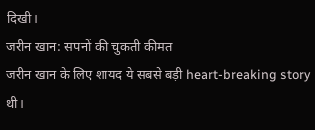दिखी।
जरीन खान: सपनों की चुकती कीमत
जरीन खान के लिए शायद ये सबसे बड़ी heart-breaking story थी।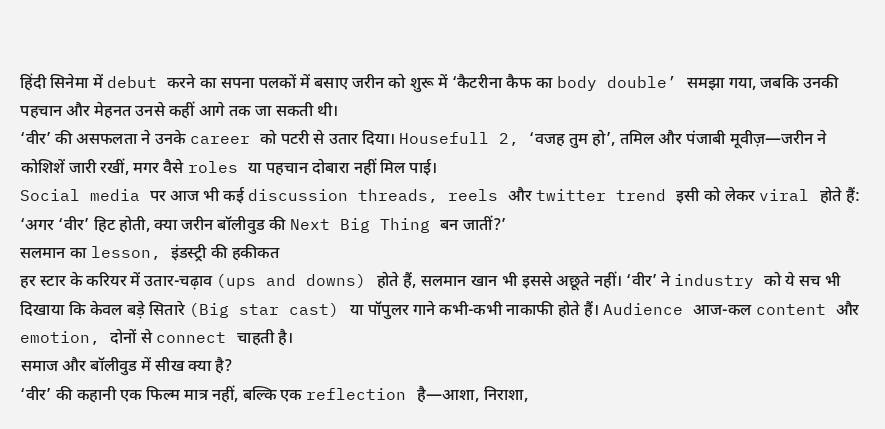हिंदी सिनेमा में debut करने का सपना पलकों में बसाए जरीन को शुरू में ‘कैटरीना कैफ का body double’ समझा गया, जबकि उनकी पहचान और मेहनत उनसे कहीं आगे तक जा सकती थी।
‘वीर’ की असफलता ने उनके career को पटरी से उतार दिया। Housefull 2, ‘वजह तुम हो’, तमिल और पंजाबी मूवीज़—जरीन ने कोशिशें जारी रखीं, मगर वैसे roles या पहचान दोबारा नहीं मिल पाई।
Social media पर आज भी कई discussion threads, reels और twitter trend इसी को लेकर viral होते हैं: ‘अगर ‘वीर’ हिट होती, क्या जरीन बॉलीवुड की Next Big Thing बन जातीं?’
सलमान का lesson, इंडस्ट्री की हकीकत
हर स्टार के करियर में उतार-चढ़ाव (ups and downs) होते हैं, सलमान खान भी इससे अछूते नहीं। ‘वीर’ ने industry को ये सच भी दिखाया कि केवल बड़े सितारे (Big star cast) या पॉपुलर गाने कभी-कभी नाकाफी होते हैं। Audience आज-कल content और emotion, दोनों से connect चाहती है।
समाज और बॉलीवुड में सीख क्या है?
‘वीर’ की कहानी एक फिल्म मात्र नहीं, बल्कि एक reflection है—आशा, निराशा,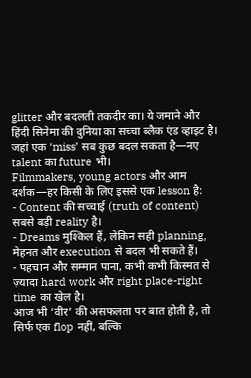glitter और बदलती तकदीर का। ये जमाने और हिंदी सिनेमा की दुनिया का सच्चा ब्लैक एंड व्हाइट है। जहां एक ‘miss’ सब कुछ बदल सकता है—नए talent का future भी।
Filmmakers, young actors और आम दर्शक—हर किसी के लिए इससे एक lesson है:
- Content की सच्चाई (truth of content) सबसे बड़ी reality है।
- Dreams मुश्किल हैं, लेकिन सही planning, मेहनत और execution से बदल भी सकते हैं।
- पहचान और सम्मान पाना, कभी कभी किस्मत से ज़्यादा hard work और right place-right time का खेल है।
आज भी ‘वीर’ की असफलता पर बात होती है, तो सिर्फ एक flop नहीं, बल्कि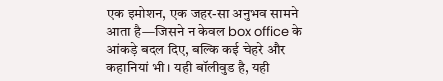एक इमोशन, एक जहर-सा अनुभव सामने आता है—जिसने न केवल box office के आंकड़े बदल दिए, बल्कि कई चेहरे और कहानियां भी। यही बॉलीवुड है, यही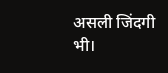असली जिंदगी भी।